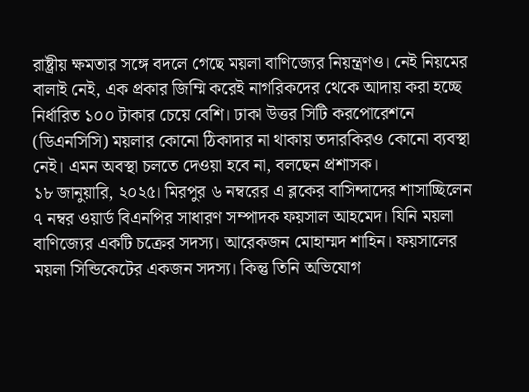রাষ্ট্রীয় ক্ষমতার সঙ্গে বদলে গেছে ময়লা বাণিজ্যের নিয়ন্ত্রণও। নেই নিয়মের বালাই নেই, এক প্রকার জিম্মি করেই নাগরিকদের থেকে আদায় করা হচ্ছে নির্ধারিত ১০০ টাকার চেয়ে বেশি। ঢাকা উত্তর সিটি করপোরেশনে (ডিএনসিসি) ময়লার কোনো ঠিকাদার না থাকায় তদারকিরও কোনো ব্যবস্থা নেই। এমন অবস্থা চলতে দেওয়া হবে না, বলছেন প্রশাসক।
১৮ জানুয়ারি, ২০২৫। মিরপুর ৬ নম্বরের এ ব্লকের বাসিন্দাদের শাসাচ্ছিলেন ৭ নম্বর ওয়ার্ড বিএনপির সাধারণ সম্পাদক ফয়সাল আহমেদ। যিনি ময়লা বাণিজ্যের একটি চক্রের সদস্য। আরেকজন মোহাম্মদ শাহিন। ফয়সালের ময়লা সিন্ডিকেটের একজন সদস্য। কিন্তু তিনি অভিযোগ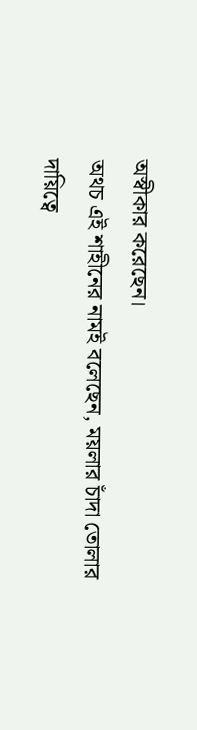অস্বীকার করেছেন।
অথচ এই শাহীনের নামই বলেছেন, ময়লার চাঁদা তোলার দায়িত্বে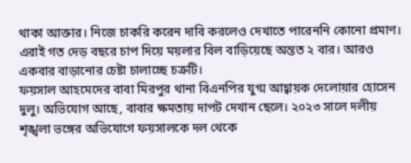থাকা আক্তার। নিজে চাকরি করেন দাবি করলেও দেখাতে পারেননি কোনো প্রমাণ। এরাই গত দেড় বছরে চাপ দিয়ে ময়লার বিল বাড়িয়েছে অন্তত ২ বার। আরও একবার বাড়ানোর চেষ্টা চালাচ্ছে চক্রটি।
ফয়সাল আহমেদের বাবা মিরপুর থানা বিএনপির যুগ্ম আহ্বায়ক দেলোয়ার হোসেন দুলু। অভিযোগ আছে, বাবার ক্ষমতায় দাপট দেখান ছেলে। ২০২৩ সালে দলীয় শৃঙ্খলা ভঙ্গের অভিযোগে ফয়সালকে দল থেকে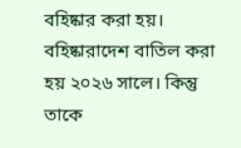বহিষ্কার করা হয়। বহিষ্কারাদেশ বাতিল করা হয় ২০২৬ সালে। কিন্তু তাকে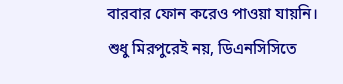বারবার ফোন করেও পাওয়া যায়নি।
শুধু মিরপুরেই নয়, ডিএনসিসিতে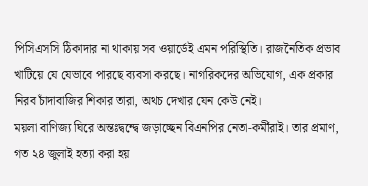পিসিএসসি ঠিকাদার না থাকায় সব ওয়ার্ডেই এমন পরিস্থিতি। রাজনৈতিক প্রভাব খাটিয়ে যে যেভাবে পারছে ব্যবসা করছে। নাগরিকদের অভিযোগ, এক প্রকার নিরব চাঁদাবাজির শিকার তারা, অথচ দেখার যেন কেউ নেই।
ময়লা বাণিজ্য ঘিরে অন্তঃদ্বন্দ্বে জড়াচ্ছেন বিএনপির নেতা-কর্মীরাই। তার প্রমাণ, গত ২৪ জুলাই হত্যা করা হয়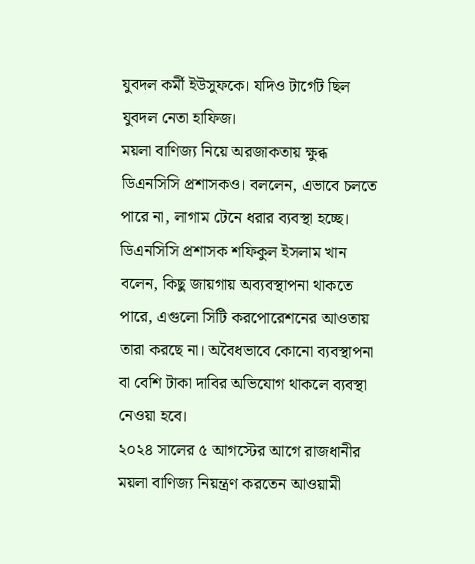যুবদল কর্মী ইউসুফকে। যদিও টার্গেট ছিল যুবদল নেতা হাফিজ।
ময়লা বাণিজ্য নিয়ে অরজাকতায় ক্ষুব্ধ ডিএনসিসি প্রশাসকও। বললেন, এভাবে চলতে পারে না, লাগাম টেনে ধরার ব্যবস্থা হচ্ছে।
ডিএনসিসি প্রশাসক শফিকুল ইসলাম খান বলেন, কিছু জায়গায় অব্যবস্থাপনা থাকতে পারে, এগুলো সিটি করপোরেশনের আওতায় তারা করছে না। অবৈধভাবে কোনো ব্যবস্থাপনা বা বেশি টাকা দাবির অভিযোগ থাকলে ব্যবস্থা নেওয়া হবে।
২০২৪ সালের ৫ আগস্টের আগে রাজধানীর ময়লা বাণিজ্য নিয়ন্ত্রণ করতেন আওয়ামী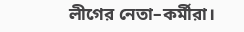লীগের নেতা–কর্মীরা।